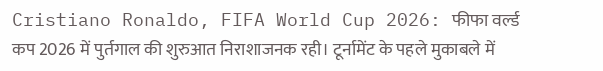Cristiano Ronaldo, FIFA World Cup 2026: फीफा वर्ल्ड कप 2026 में पुर्तगाल की शुरुआत निराशाजनक रही। टूर्नामेंट के पहले मुकाबले में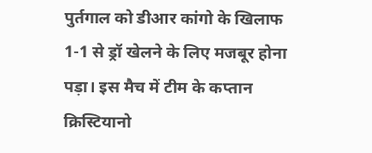पुर्तगाल को डीआर कांगो के खिलाफ 1-1 से ड्रॉ खेलने के लिए मजबूर होना पड़ा। इस मैच में टीम के कप्तान क्रिस्टियानो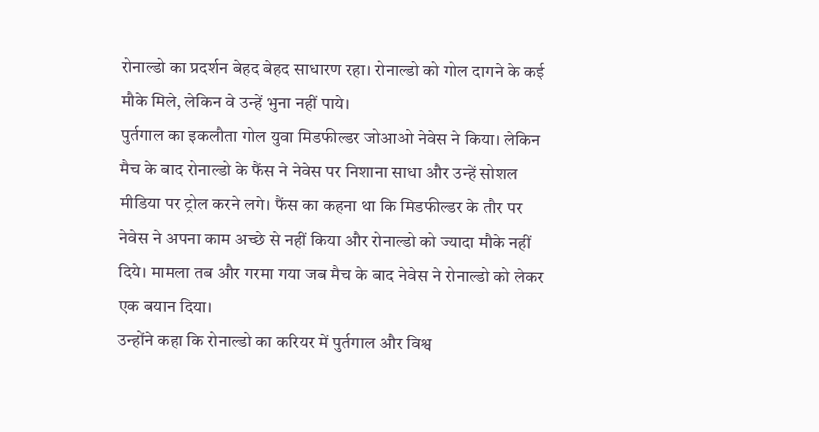रोनाल्डो का प्रदर्शन बेहद बेहद साधारण रहा। रोनाल्डो को गोल दागने के कई मौके मिले, लेकिन वे उन्हें भुना नहीं पाये।
पुर्तगाल का इकलौता गोल युवा मिडफील्डर जोआओ नेवेस ने किया। लेकिन मैच के बाद रोनाल्डो के फैंस ने नेवेस पर निशाना साधा और उन्हें सोशल मीडिया पर ट्रोल करने लगे। फैंस का कहना था कि मिडफील्डर के तौर पर नेवेस ने अपना काम अच्छे से नहीं किया और रोनाल्डो को ज्यादा मौके नहीं दिये। मामला तब और गरमा गया जब मैच के बाद नेवेस ने रोनाल्डो को लेकर एक बयान दिया।
उन्होंने कहा कि रोनाल्डो का करियर में पुर्तगाल और विश्व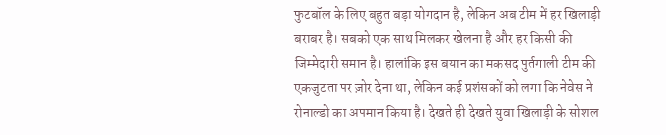फुटबॉल के लिए बहुत बड़ा योगदान है, लेकिन अब टीम में हर खिलाड़ी बराबर है। सबको एक साथ मिलकर खेलना है और हर किसी की जिम्मेदारी समान है। हालांकि इस बयान का मकसद पुर्तगाली टीम की एकजुटता पर ज़ोर देना था, लेकिन कई प्रशंसकों को लगा कि नेवेस ने रोनाल्डो का अपमान किया है। देखते ही देखते युवा खिलाड़ी के सोशल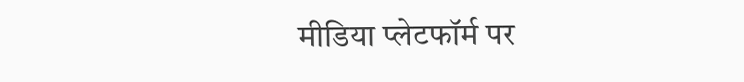मीडिया प्लेटफॉर्म पर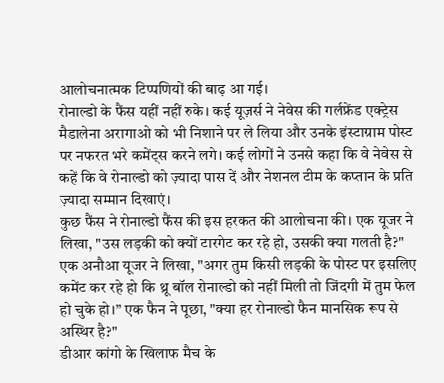आलोचनात्मक टिप्पणियों की बाढ़ आ गई।
रोनाल्डो के फैंस यहीं नहीं रुके। कई यूज़र्स ने नेवेस की गर्लफ्रेंड एक्ट्रेस मैडालेना अरागाओ को भी निशाने पर ले लिया और उनके इंस्टाग्राम पोस्ट पर नफरत भरे कमेंट्स करने लगे। कई लोगों ने उनसे कहा कि वे नेवेस से कहें कि वे रोनाल्डो को ज़्यादा पास दें और नेशनल टीम के कप्तान के प्रति ज़्यादा सम्मान दिखाएं।
कुछ फैंस ने रोनाल्डो फैंस की इस हरकत की आलोचना की। एक यूजर ने लिखा, "उस लड़की को क्यों टारगेट कर रहे हो, उसकी क्या गलती है?" एक अनौआ यूजर ने लिखा, "अगर तुम किसी लड़की के पोस्ट पर इसलिए कमेंट कर रहे हो कि थ्रू बॉल रोनाल्डो को नहीं मिली तो जिंदगी में तुम फेल हो चुके हो।” एक फैन ने पूछा, "क्या हर रोनाल्डो फैन मानसिक रूप से अस्थिर है?"
डीआर कांगो के खिलाफ मैच के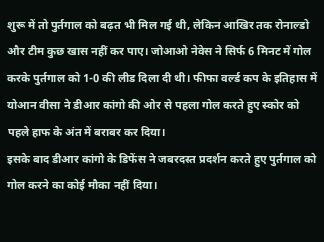शुरू में तो पुर्तगाल को बढ़त भी मिल गई थी, लेकिन आखिर तक रोनाल्डो और टीम कुछ खास नहीं कर पाए। जोआओ नेवेस ने सिर्फ 6 मिनट में गोल करके पुर्तगाल को 1-0 की लीड दिला दी थी। फीफा वर्ल्ड कप के इतिहास में योआन वीसा ने डीआर कांगो की ओर से पहला गोल करते हुए स्कोर को पहले हाफ के अंत में बराबर कर दिया।
इसके बाद डीआर कांगो के डिफेंस ने जबरदस्त प्रदर्शन करते हुए पुर्तगाल को गोल करने का कोई मौका नहीं दिया।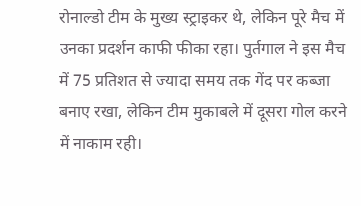रोनाल्डो टीम के मुख्य स्ट्राइकर थे, लेकिन पूरे मैच में उनका प्रदर्शन काफी फीका रहा। पुर्तगाल ने इस मैच में 75 प्रतिशत से ज्यादा समय तक गेंद पर कब्जा बनाए रखा, लेकिन टीम मुकाबले में दूसरा गोल करने में नाकाम रही।